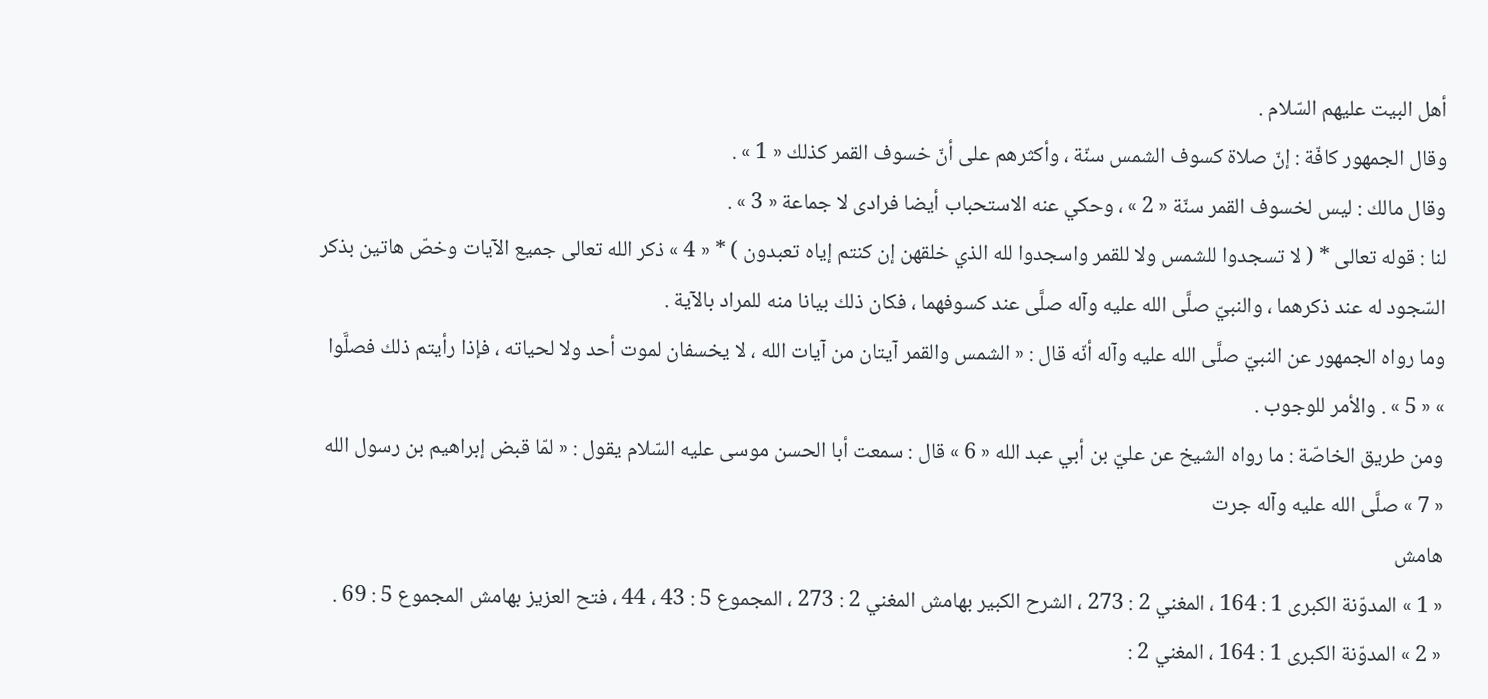أهل البيت عليهم السّلام .
وقال الجمهور كافّة : إنّ صلاة كسوف الشمس سنّة ، وأكثرهم على أنّ خسوف القمر كذلك « 1 » .
وقال مالك : ليس لخسوف القمر سنّة « 2 » ، وحكي عنه الاستحباب أيضا فرادى لا جماعة « 3 » .
لنا : قوله تعالى * ( لا تسجدوا للشمس ولا للقمر واسجدوا لله الذي خلقهن إن كنتم إياه تعبدون ) * « 4 » ذكر الله تعالى جميع الآيات وخصّ هاتين بذكر السّجود له عند ذكرهما ، والنبيّ صلَّى الله عليه وآله صلَّى عند كسوفهما ، فكان ذلك بيانا منه للمراد بالآية .
وما رواه الجمهور عن النبيّ صلَّى الله عليه وآله أنّه قال : « الشمس والقمر آيتان من آيات الله ، لا يخسفان لموت أحد ولا لحياته ، فإذا رأيتم ذلك فصلَّوا » « 5 » . والأمر للوجوب .
ومن طريق الخاصّة : ما رواه الشيخ عن عليّ بن أبي عبد الله « 6 » قال : سمعت أبا الحسن موسى عليه السّلام يقول : « لمّا قبض إبراهيم بن رسول الله « 7 » صلَّى الله عليه وآله جرت
هامش
« 1 » المدوّنة الكبرى 1 : 164 ، المغني 2 : 273 ، الشرح الكبير بهامش المغني 2 : 273 ، المجموع 5 : 43 ، 44 ، فتح العزيز بهامش المجموع 5 : 69 .
« 2 » المدوّنة الكبرى 1 : 164 ، المغني 2 :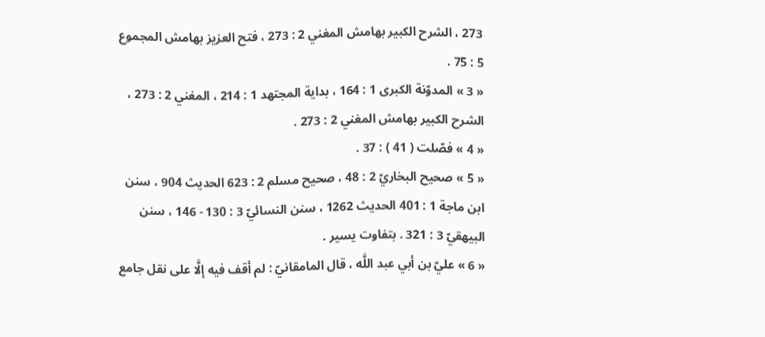273 ، الشرح الكبير بهامش المغني 2 : 273 ، فتح العزيز بهامش المجموع 5 : 75 .
« 3 » المدوّنة الكبرى 1 : 164 ، بداية المجتهد 1 : 214 ، المغني 2 : 273 ، الشرح الكبير بهامش المغني 2 : 273 .
« 4 » فصّلت ( 41 ) : 37 .
« 5 » صحيح البخاريّ 2 : 48 ، صحيح مسلم 2 : 623 الحديث 904 ، سنن ابن ماجة 1 : 401 الحديث 1262 ، سنن النسائيّ 3 : 130 - 146 ، سنن البيهقيّ 3 : 321 . بتفاوت يسير .
« 6 » عليّ بن أبي عبد اللَّه ، قال المامقانيّ : لم أقف فيه إلَّا على نقل جامع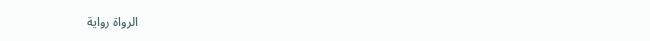الرواة رواية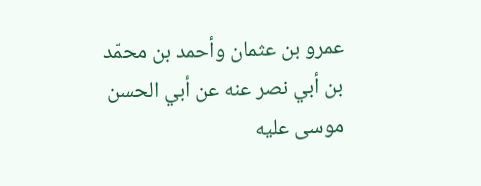عمرو بن عثمان وأحمد بن محمّد بن أبي نصر عنه عن أبي الحسن موسى عليه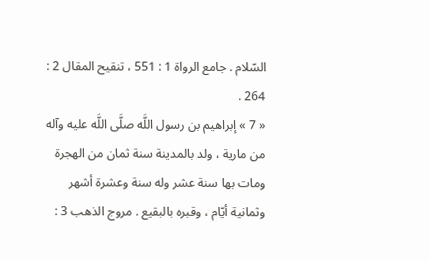السّلام . جامع الرواة 1 : 551 ، تنقيح المقال 2 : 264 .
« 7 » إبراهيم بن رسول اللَّه صلَّى اللَّه عليه وآله من مارية ، ولد بالمدينة سنة ثمان من الهجرة ومات بها سنة عشر وله سنة وعشرة أشهر وثمانية أيّام ، وقبره بالبقيع . مروج الذهب 3 :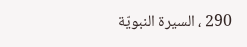290 ، السيرة النبويّة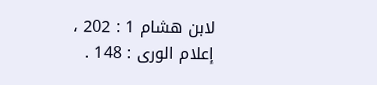لابن هشام 1 : 202 ، إعلام الورى : 148 .